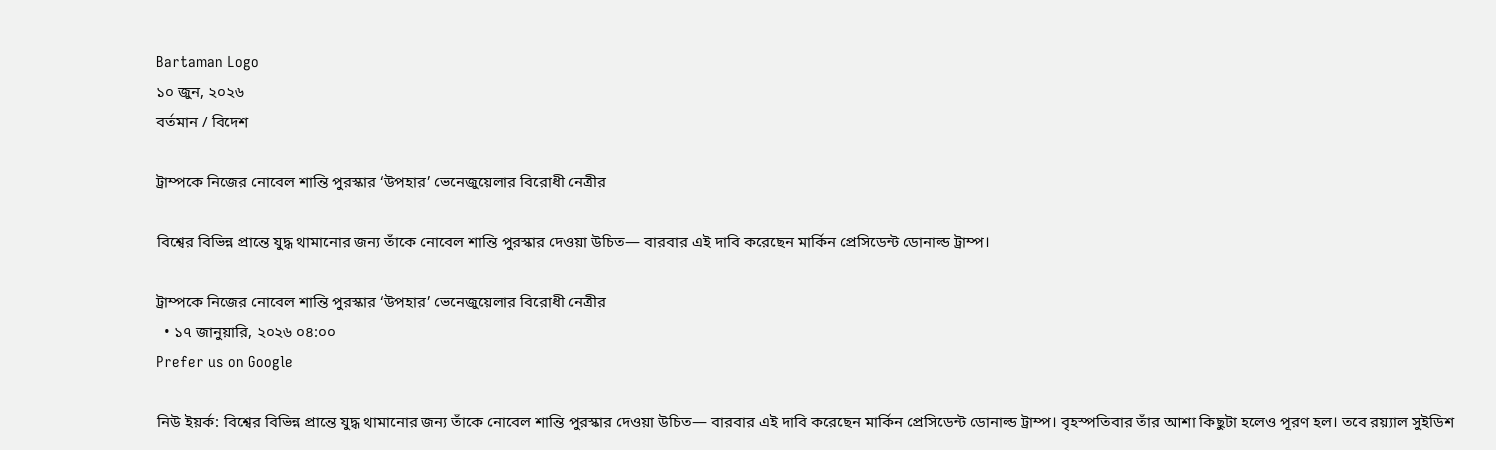Bartaman Logo
১০ জুন, ২০২৬
বর্তমান / বিদেশ

ট্রাম্পকে নিজের নোবেল শান্তি পুরস্কার ‘উপহার’ ভেনেজুয়েলার বিরোধী নেত্রীর

বিশ্বের বিভিন্ন প্রান্তে যুদ্ধ থামানোর জন্য তাঁকে নোবেল শান্তি পুরস্কার দেওয়া উচিত— বারবার এই দাবি করেছেন মার্কিন প্রেসিডেন্ট ডোনাল্ড ট্রাম্প।

ট্রাম্পকে নিজের নোবেল শান্তি পুরস্কার ‘উপহার’ ভেনেজুয়েলার বিরোধী নেত্রীর
  • ১৭ জানুয়ারি, ২০২৬ ০৪:০০
Prefer us on Google

নিউ ইয়র্ক: বিশ্বের বিভিন্ন প্রান্তে যুদ্ধ থামানোর জন্য তাঁকে নোবেল শান্তি পুরস্কার দেওয়া উচিত— বারবার এই দাবি করেছেন মার্কিন প্রেসিডেন্ট ডোনাল্ড ট্রাম্প। বৃহস্পতিবার তাঁর আশা কিছুটা হলেও পূরণ হল। তবে রয়্যাল সুইডিশ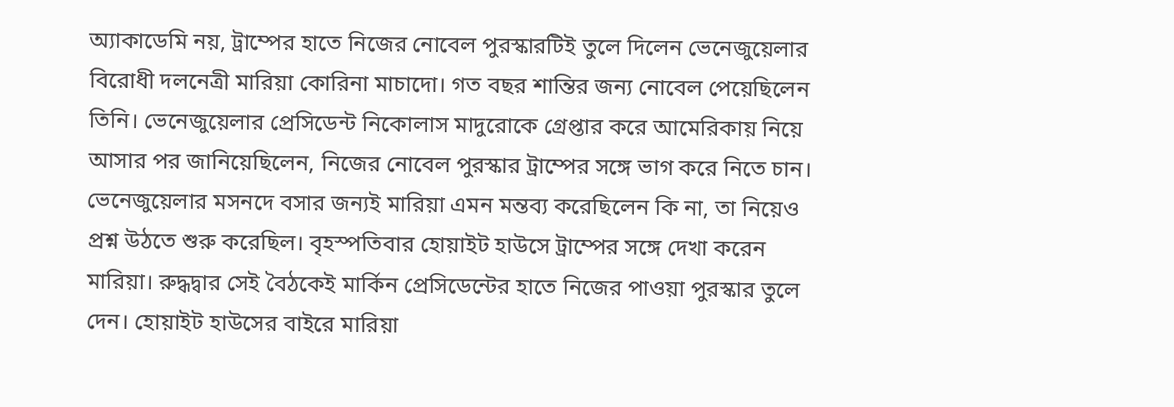অ্যাকাডেমি নয়, ট্রাম্পের হাতে নিজের নোবেল পুরস্কারটিই তুলে দিলেন ভেনেজুয়েলার বিরোধী দলনেত্রী মারিয়া কোরিনা মাচাদো। গত বছর শান্তির জন্য নোবেল পেয়েছিলেন তিনি। ভেনেজুয়েলার প্রেসিডেন্ট নিকোলাস মাদুরোকে গ্রেপ্তার করে আমেরিকায় নিয়ে আসার পর জানিয়েছিলেন, নিজের নোবেল পুরস্কার ট্রাম্পের সঙ্গে ভাগ করে নিতে চান। ভেনেজুয়েলার মসনদে বসার জন্যই মারিয়া এমন মন্তব্য করেছিলেন কি না, তা নিয়েও প্রশ্ন উঠতে শুরু করেছিল। বৃহস্পতিবার হোয়াইট হাউসে ট্রাম্পের সঙ্গে দেখা করেন মারিয়া। রুদ্ধদ্বার সেই বৈঠকেই মার্কিন প্রেসিডেন্টের হাতে নিজের পাওয়া পুরস্কার তুলে দেন। হোয়াইট হাউসের বাইরে মারিয়া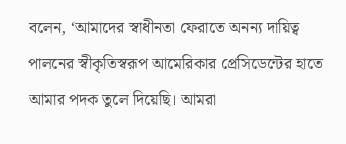বলেন, ‘আমাদের স্বাধীনতা ফেরাতে অনন্য দায়িত্ব পালনের স্বীকৃতিস্বরূপ আমেরিকার প্রেসিডেন্টের হাতে আমার পদক তুলে দিয়েছি। আমরা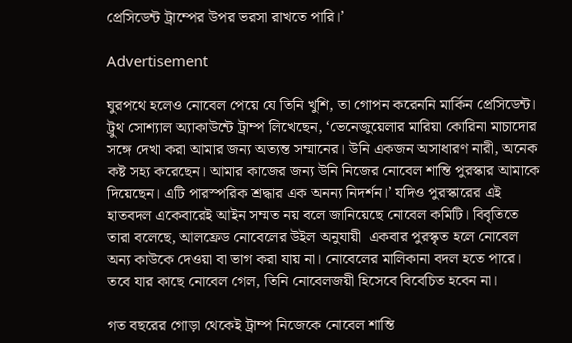প্রেসিডেন্ট ট্রাম্পের উপর ভরসা রাখতে পারি।’

Advertisement

ঘুরপথে হলেও নোবেল পেয়ে যে তিনি খুশি, তা গোপন করেননি মার্কিন প্রেসিডেন্ট। ট্রুথ সোশ্যাল অ্যাকাউন্টে ট্রাম্প লিখেছেন, ‘ভেনেজুয়েলার মারিয়া কোরিনা মাচাদোর সঙ্গে দেখা করা আমার জন্য অত্যন্ত সম্মানের। উনি একজন অসাধারণ নারী, অনেক কষ্ট সহ্য করেছেন। আমার কাজের জন্য উনি নিজের নোবেল শান্তি পুরস্কার আমাকে দিয়েছেন। এটি পারস্পরিক শ্রদ্ধার এক অনন্য নিদর্শন।’ যদিও পুরস্কারের এই হাতবদল একেবারেই আইন সম্মত নয় বলে জানিয়েছে নোবেল কমিটি। বিবৃতিতে তারা বলেছে, আলফ্রেড নোবেলের উইল অনুযায়ী  একবার পুরস্কৃত হলে নোবেল অন্য কাউকে দেওয়া বা ভাগ করা যায় না। নোবেলের মালিকানা বদল হতে পারে। তবে যার কাছে নোবেল গেল, তিনি নোবেলজয়ী হিসেবে বিবেচিত হবেন না।

গত বছরের গোড়া থেকেই ট্রাম্প নিজেকে নোবেল শান্তি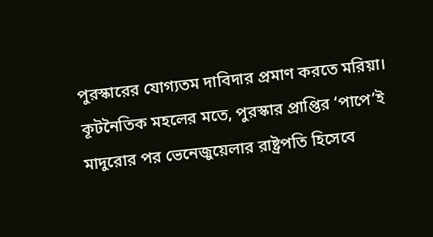পুরস্কারের যোগ্যতম দাবিদার প্রমাণ করতে মরিয়া। কূটনৈতিক মহলের মতে, পুরস্কার প্রাপ্তির ‘পাপে’ই  মাদুরোর পর ভেনেজুয়েলার রাষ্ট্রপতি হিসেবে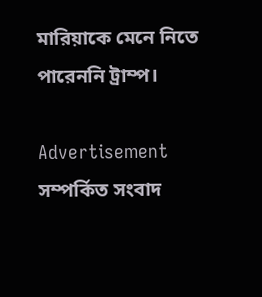মারিয়াকে মেনে নিতে পারেননি ট্রাম্প।

Advertisement
সম্পর্কিত সংবাদ